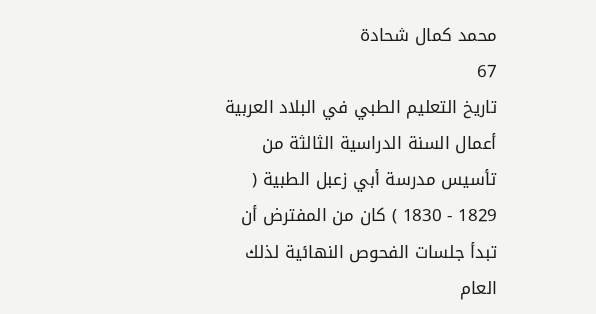محمد كمال شحادة
67
تاريخ التعليم الطبي في البلاد العربية
أعمال السنة الدراسية الثالثة من تأسيس مدرسة أبي زعبل الطبية ( 1829 - 1830 ) كان من المفترض أن تبدأ جلسات الفحوص النهائية لذلك العام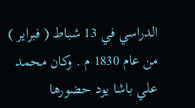الدراسي في 13 شباط ( فبراير ) من عام 1830 م . وكان محمد علي باشا يود حضورها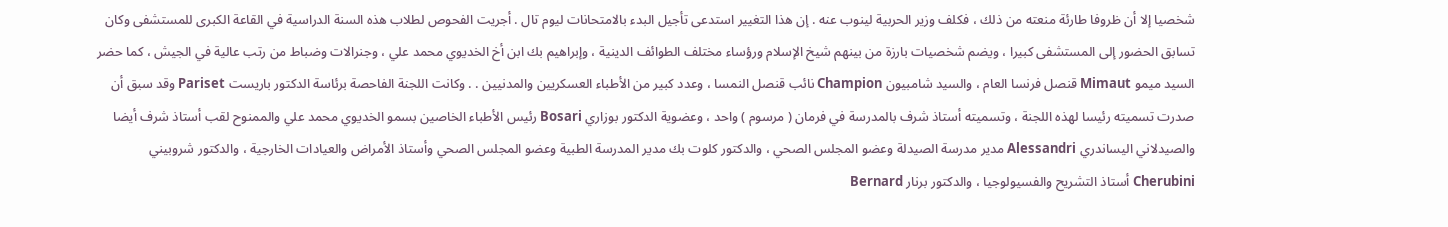شخصيا إلا أن ظروفا طارئة منعته من ذلك ، فكلف وزير الحربية لينوب عنه . إن هذا التغيير استدعى تأجيل البدء بالامتحانات ليوم تال . أجريت الفحوص لطلاب هذه السنة الدراسية في القاعة الكبرى للمستشفى وكان تسابق الحضور إلى المستشفى كبيرا ، ويضم شخصيات بارزة من بينهم شيخ الإسلام ورؤساء مختلف الطوائف الدينية ، وإبراهيم بك ابن أخ الخديوي محمد علي ، وجنرالات وضباط من رتب عالية في الجيش ، كما حضر السيد ميمو Mimaut قنصل فرنسا العام ، والسيد شامبيون Champion نائب قنصل النمسا ، وعدد كبير من الأطباء العسكريين والمدنيين . . وكانت اللجنة الفاحصة برئاسة الدكتور باريست Pariset وقد سبق أن صدرت تسميته رئيسا لهذه اللجنة ، وتسميته أستاذ شرف بالمدرسة في فرمان ( مرسوم ) واحد ، وعضوية الدكتور بوزاري Bosari رئيس الأطباء الخاصين بسمو الخديوي محمد علي والممنوح لقب أستاذ شرف أيضا والصيدلاني اليساندري Alessandri مدير مدرسة الصيدلة وعضو المجلس الصحي ، والدكتور كلوت بك مدير المدرسة الطبية وعضو المجلس الصحي وأستاذ الأمراض والعيادات الخارجية ، والدكتور شروبيني Cherubini أستاذ التشريح والفسيولوجيا ، والدكتور برنار Bernard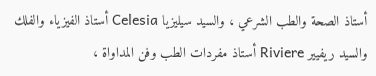أستاذ الصحة والطب الشرعي ، والسيد سيليزيا Celesia أستاذ الفيزياء والفلك والسيد ريفيير Riviere أستاذ مفردات الطب وفن المداواة ،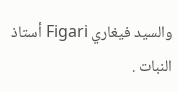والسيد فيغاري Figari أستاذ النبات .